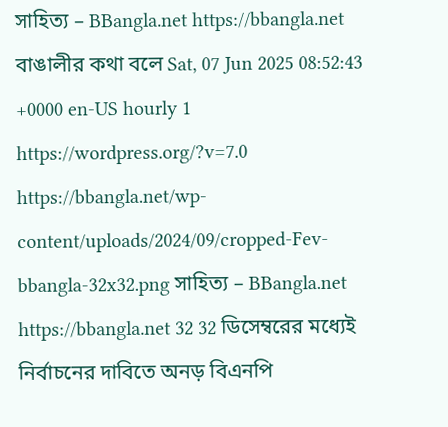সাহিত্য – BBangla.net https://bbangla.net বাঙালীর কথা বলে Sat, 07 Jun 2025 08:52:43 +0000 en-US hourly 1 https://wordpress.org/?v=7.0 https://bbangla.net/wp-content/uploads/2024/09/cropped-Fev-bbangla-32x32.png সাহিত্য – BBangla.net https://bbangla.net 32 32 ডিসেম্বরের মধ্যেই নির্বাচনের দাবিতে অনড় বিএনপি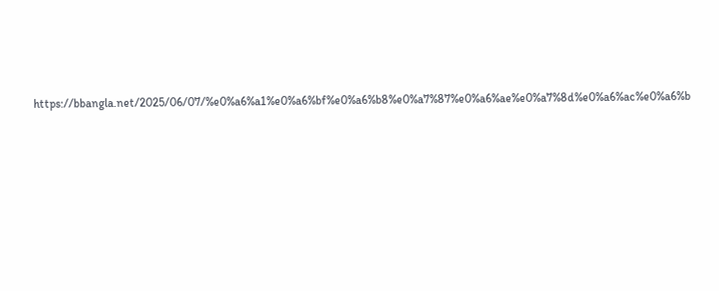https://bbangla.net/2025/06/07/%e0%a6%a1%e0%a6%bf%e0%a6%b8%e0%a7%87%e0%a6%ae%e0%a7%8d%e0%a6%ac%e0%a6%b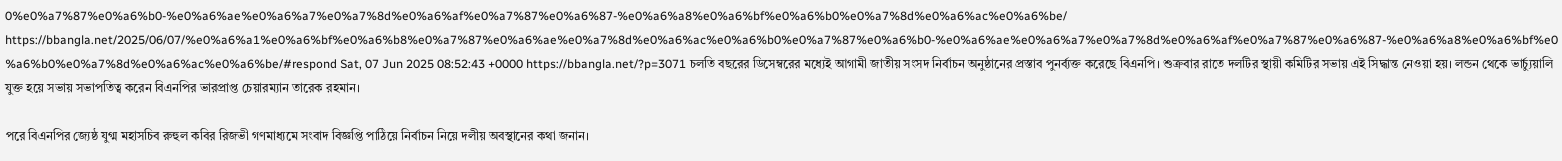0%e0%a7%87%e0%a6%b0-%e0%a6%ae%e0%a6%a7%e0%a7%8d%e0%a6%af%e0%a7%87%e0%a6%87-%e0%a6%a8%e0%a6%bf%e0%a6%b0%e0%a7%8d%e0%a6%ac%e0%a6%be/ https://bbangla.net/2025/06/07/%e0%a6%a1%e0%a6%bf%e0%a6%b8%e0%a7%87%e0%a6%ae%e0%a7%8d%e0%a6%ac%e0%a6%b0%e0%a7%87%e0%a6%b0-%e0%a6%ae%e0%a6%a7%e0%a7%8d%e0%a6%af%e0%a7%87%e0%a6%87-%e0%a6%a8%e0%a6%bf%e0%a6%b0%e0%a7%8d%e0%a6%ac%e0%a6%be/#respond Sat, 07 Jun 2025 08:52:43 +0000 https://bbangla.net/?p=3071 চলতি বছরের ডিসেম্বরের মধ্যেই আগামী জাতীয় সংসদ নির্বাচন অনুষ্ঠানের প্রস্তাব পুনর্ব্যক্ত করেছে বিএনপি। শুক্রবার রাতে দলটির স্থায়ী কমিটির সভায় এই সিদ্ধান্ত নেওয়া হয়। লন্ডন থেকে ভার্চ্যুয়ালি যুক্ত হয়ে সভায় সভাপতিত্ব করেন বিএনপির ভারপ্রাপ্ত চেয়ারম্যান তারেক রহমান।

পরে বিএনপির জ্যেষ্ঠ যুগ্ম মহাসচিব রুহুল কবির রিজভী গণমাধ্যমে সংবাদ বিজ্ঞপ্তি পাঠিয়ে নির্বাচন নিয়ে দলীয় অবস্থানের কথা জনান।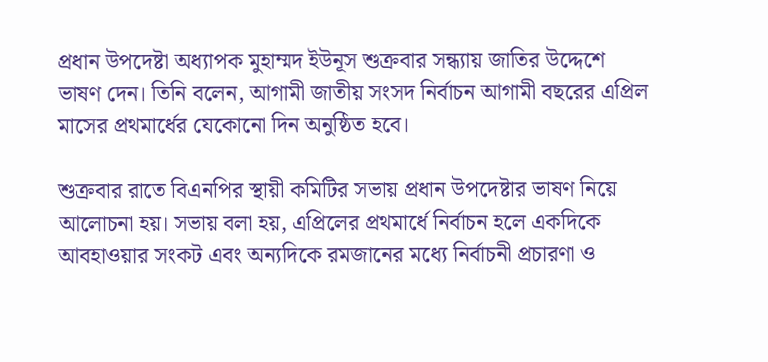প্রধান উপদেষ্টা অধ্যাপক মুহাম্মদ ইউনূস শুক্রবার সন্ধ্যায় জাতির উদ্দেশে ভাষণ দেন। তিনি বলেন, আগামী জাতীয় সংসদ নির্বাচন আগামী বছরের এপ্রিল মাসের প্রথমার্ধের যেকোনো দিন অনুষ্ঠিত হবে।

শুক্রবার রাতে বিএনপির স্থায়ী কমিটির সভায় প্রধান উপদেষ্টার ভাষণ নিয়ে আলোচনা হয়। সভায় বলা হয়, এপ্রিলের প্রথমার্ধে নির্বাচন হলে একদিকে আবহাওয়ার সংকট এবং অন্যদিকে রমজানের মধ্যে নির্বাচনী প্রচারণা ও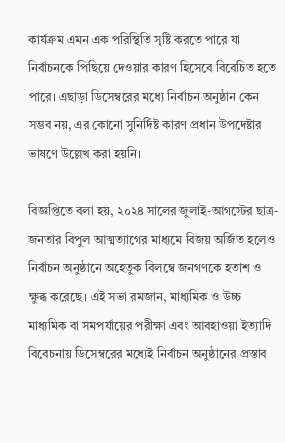কার্যক্রম এমন এক পরিস্থিতি সৃষ্টি করতে পারে যা নির্বাচনকে পিছিয়ে দেওয়ার কারণ হিসেবে বিবেচিত হতে পারে। এছাড়া ডিসেম্বরের মধ্যে নির্বাচন অনুষ্ঠান কেন সম্ভব নয়, এর কোনো সুনির্দিষ্ট কারণ প্রধান উপদেষ্টার ভাষণে উল্লেখ করা হয়নি।

বিজ্ঞপ্তিতে বলা হয়, ২০২৪ সালের জুলাই-আগস্টের ছাত্র-জনতার বিপুল আত্মত্যাগের মাধ্যমে বিজয় অর্জিত হলেও নির্বাচন অনুষ্ঠানে অহেতুক বিলম্বে জনগণকে হতাশ ও ক্ষুব্ধ করেছে। এই সভা রমজান, মাধ্যমিক ও উচ্চ মাধ্যমিক বা সমপর্যায়ের পরীক্ষা এবং আবহাওয়া ইত্যাদি বিবেচনায় ডিসেম্বরের মধ্যেই নির্বাচন অনুষ্ঠানের প্রস্তাব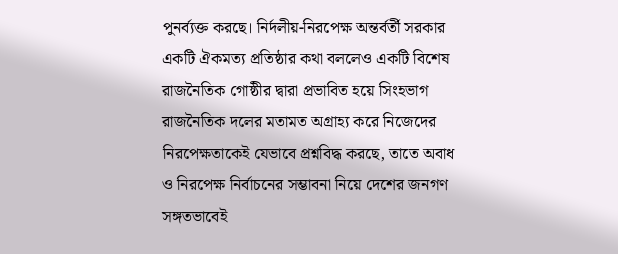পুনর্ব্যক্ত করছে। নির্দলীয়-নিরপেক্ষ অন্তর্বর্তী সরকার একটি ঐকমত্য প্রতিষ্ঠার কথা বললেও একটি বিশেষ রাজনৈতিক গোষ্ঠীর দ্বারা প্রভাবিত হয়ে সিংহভাগ রাজনৈতিক দলের মতামত অগ্রাহ্য করে নিজেদের নিরপেক্ষতাকেই যেভাবে প্রশ্নবিদ্ধ করছে, তাতে অবাধ ও নিরপেক্ষ নির্বাচনের সম্ভাবনা নিয়ে দেশের জনগণ সঙ্গতভাবেই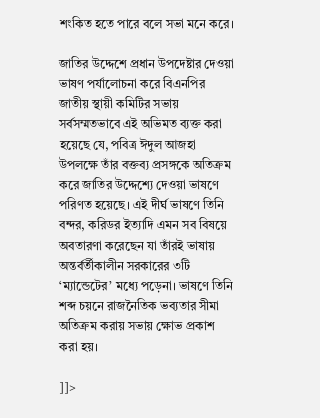শংকিত হতে পারে বলে সভা মনে করে।

জাতির উদ্দেশে প্রধান উপদেষ্টার দেওয়া ভাষণ পর্যালোচনা করে বিএনপির জাতীয় স্থায়ী কমিটির সভায় সর্বসম্মতভাবে এই অভিমত ব্যক্ত করা হয়েছে যে, পবিত্র ঈদুল আজহা উপলক্ষে তাঁর বক্তব্য প্রসঙ্গকে অতিক্রম করে জাতির উদ্দেশ্যে দেওয়া ভাষণে পরিণত হয়েছে। এই দীর্ঘ ভাষণে তিনি বন্দর, করিডর ইত্যাদি এমন সব বিষয়ে অবতারণা করেছেন যা তাঁরই ভাষায় অন্তর্বর্তীকালীন সরকারের ৩টি ‘ম্যান্ডেটের’ মধ্যে পড়েনা। ভাষণে তিনি শব্দ চয়নে রাজনৈতিক ভব্যতার সীমা অতিক্রম করায় সভায় ক্ষোভ প্রকাশ করা হয়।

]]>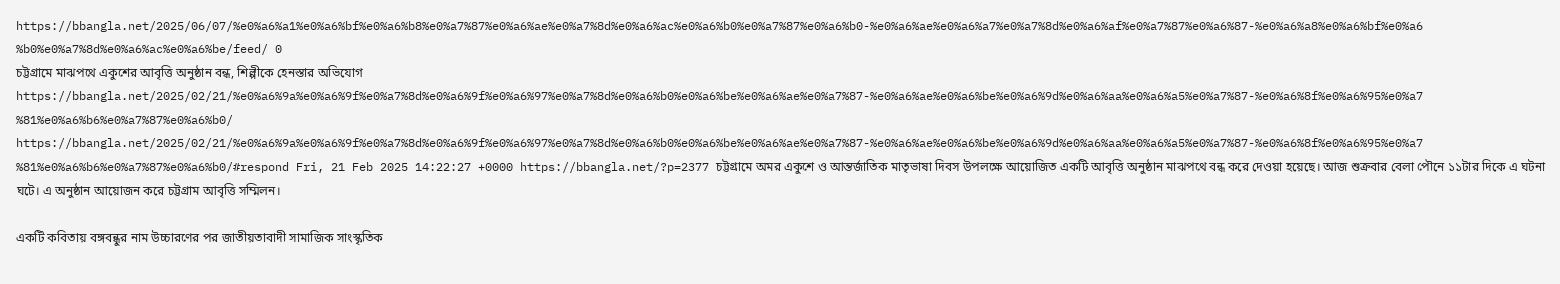https://bbangla.net/2025/06/07/%e0%a6%a1%e0%a6%bf%e0%a6%b8%e0%a7%87%e0%a6%ae%e0%a7%8d%e0%a6%ac%e0%a6%b0%e0%a7%87%e0%a6%b0-%e0%a6%ae%e0%a6%a7%e0%a7%8d%e0%a6%af%e0%a7%87%e0%a6%87-%e0%a6%a8%e0%a6%bf%e0%a6%b0%e0%a7%8d%e0%a6%ac%e0%a6%be/feed/ 0
চট্টগ্রামে মাঝপথে একুশের আবৃত্তি অনুষ্ঠান বন্ধ, শিল্পীকে হেনস্তার অভিযোগ https://bbangla.net/2025/02/21/%e0%a6%9a%e0%a6%9f%e0%a7%8d%e0%a6%9f%e0%a6%97%e0%a7%8d%e0%a6%b0%e0%a6%be%e0%a6%ae%e0%a7%87-%e0%a6%ae%e0%a6%be%e0%a6%9d%e0%a6%aa%e0%a6%a5%e0%a7%87-%e0%a6%8f%e0%a6%95%e0%a7%81%e0%a6%b6%e0%a7%87%e0%a6%b0/ https://bbangla.net/2025/02/21/%e0%a6%9a%e0%a6%9f%e0%a7%8d%e0%a6%9f%e0%a6%97%e0%a7%8d%e0%a6%b0%e0%a6%be%e0%a6%ae%e0%a7%87-%e0%a6%ae%e0%a6%be%e0%a6%9d%e0%a6%aa%e0%a6%a5%e0%a7%87-%e0%a6%8f%e0%a6%95%e0%a7%81%e0%a6%b6%e0%a7%87%e0%a6%b0/#respond Fri, 21 Feb 2025 14:22:27 +0000 https://bbangla.net/?p=2377 চট্টগ্রামে অমর একুশে ও আন্তর্জাতিক মাতৃভাষা দিবস উপলক্ষে আয়োজিত একটি আবৃত্তি অনুষ্ঠান মাঝপথে বন্ধ করে দেওয়া হয়েছে। আজ শুক্রবার বেলা পৌনে ১১টার দিকে এ ঘটনা ঘটে। এ অনুষ্ঠান আয়োজন করে চট্টগ্রাম আবৃত্তি সম্মিলন।

একটি কবিতায় বঙ্গবন্ধুর নাম উচ্চারণের পর জাতীয়তাবাদী সামাজিক সাংস্কৃতিক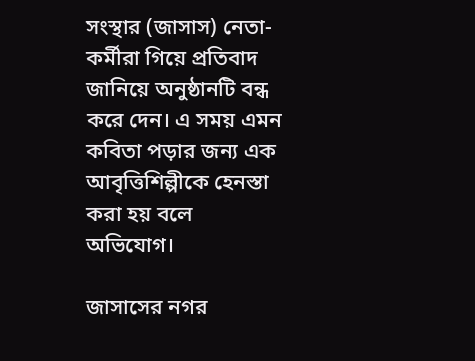সংস্থার (জাসাস) নেতা-কর্মীরা গিয়ে প্রতিবাদ জানিয়ে অনুষ্ঠানটি বন্ধ করে দেন। এ সময় এমন কবিতা পড়ার জন্য এক আবৃত্তিশিল্পীকে হেনস্তা করা হয় বলে অভিযোগ।

জাসাসের নগর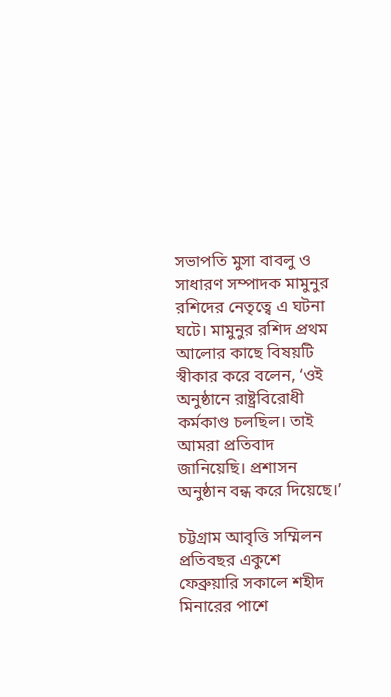সভাপতি মুসা বাবলু ও সাধারণ সম্পাদক মামুনুর রশিদের নেতৃত্বে এ ঘটনা ঘটে। মামুনুর রশিদ প্রথম আলোর কাছে বিষয়টি স্বীকার করে বলেন, ‘ওই অনুষ্ঠানে রাষ্ট্রবিরোধী কর্মকাণ্ড চলছিল। তাই আমরা প্রতিবাদ জানিয়েছি। প্রশাসন অনুষ্ঠান বন্ধ করে দিয়েছে।’

চট্টগ্রাম আবৃত্তি সম্মিলন প্রতিবছর একুশে ফেব্রুয়ারি সকালে শহীদ মিনারের পাশে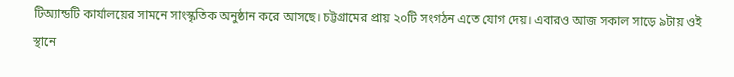টিঅ্যান্ডটি কার্যালয়ের সামনে সাংস্কৃতিক অনুষ্ঠান করে আসছে। চট্টগ্রামের প্রায় ২০টি সংগঠন এতে যোগ দেয়। এবারও আজ সকাল সাড়ে ৯টায় ওই স্থানে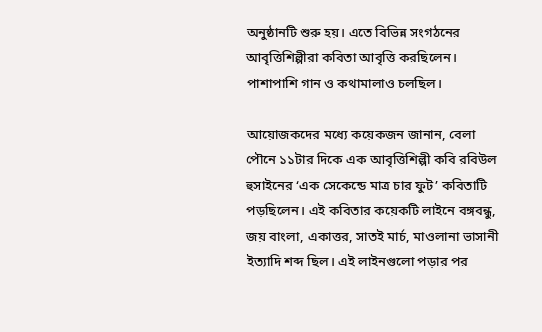অনুষ্ঠানটি শুরু হয়। এতে বিভিন্ন সংগঠনের আবৃত্তিশিল্পীরা কবিতা আবৃত্তি করছিলেন। পাশাপাশি গান ও কথামালাও চলছিল।

আয়োজকদের মধ্যে কয়েকজন জানান, বেলা পৌনে ১১টার দিকে এক আবৃত্তিশিল্পী কবি রবিউল হুসাইনের ‘এক সেকেন্ডে মাত্র চার ফুট’ কবিতাটি পড়ছিলেন। এই কবিতার কয়েকটি লাইনে বঙ্গবন্ধু, জয় বাংলা, একাত্তর, সাতই মার্চ, মাওলানা ভাসানী ইত্যাদি শব্দ ছিল। এই লাইনগুলো পড়ার পর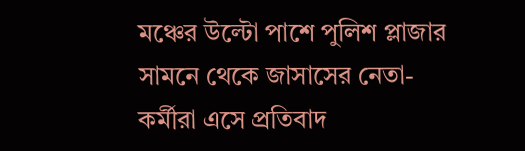মঞ্চের উল্টো পাশে পুলিশ প্লাজার সামনে থেকে জাসাসের নেতা-কর্মীরা এসে প্রতিবাদ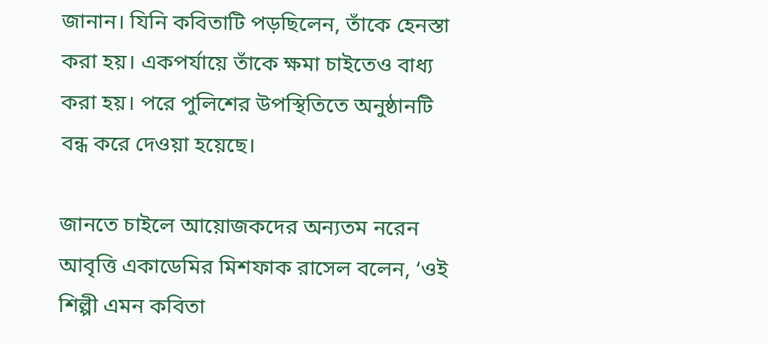জানান। যিনি কবিতাটি পড়ছিলেন, তাঁকে হেনস্তা করা হয়। একপর্যায়ে তাঁকে ক্ষমা চাইতেও বাধ্য করা হয়। পরে পুলিশের উপস্থিতিতে অনুষ্ঠানটি বন্ধ করে দেওয়া হয়েছে।

জানতে চাইলে আয়োজকদের অন্যতম নরেন আবৃত্তি একাডেমির মিশফাক রাসেল বলেন, ‘ওই শিল্পী এমন কবিতা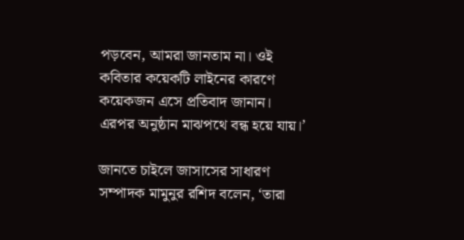পড়বেন, আমরা জানতাম না। ওই কবিতার কয়েকটি লাইনের কারণে কয়েকজন এসে প্রতিবাদ জানান। এরপর অনুষ্ঠান মাঝপথে বন্ধ হয়ে যায়।’

জানতে চাইলে জাসাসের সাধারণ সম্পাদক মামুনুর রশিদ বলেন, ‘তারা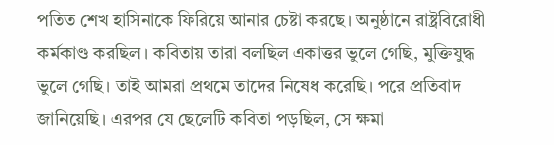পতিত শেখ হাসিনাকে ফিরিয়ে আনার চেষ্টা করছে। অনুষ্ঠানে রাষ্ট্রবিরোধী কর্মকাণ্ড করছিল। কবিতায় তারা বলছিল একাত্তর ভুলে গেছি, মুক্তিযুদ্ধ ভুলে গেছি। তাই আমরা প্রথমে তাদের নিষেধ করেছি। পরে প্রতিবাদ জানিয়েছি। এরপর যে ছেলেটি কবিতা পড়ছিল, সে ক্ষমা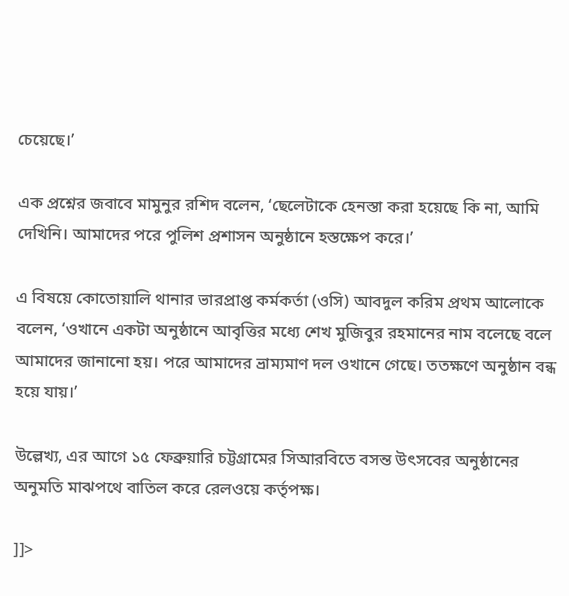চেয়েছে।’

এক প্রশ্নের জবাবে মামুনুর রশিদ বলেন, ‘ছেলেটাকে হেনস্তা করা হয়েছে কি না, আমি দেখিনি। আমাদের পরে পুলিশ প্রশাসন অনুষ্ঠানে হস্তক্ষেপ করে।’

এ বিষয়ে কোতোয়ালি থানার ভারপ্রাপ্ত কর্মকর্তা (ওসি) আবদুল করিম প্রথম আলোকে বলেন, ‘ওখানে একটা অনুষ্ঠানে আবৃত্তির মধ্যে শেখ মুজিবুর রহমানের নাম বলেছে বলে আমাদের জানানো হয়। পরে আমাদের ভ্রাম্যমাণ দল ওখানে গেছে। ততক্ষণে অনুষ্ঠান বন্ধ হয়ে যায়।’

উল্লেখ্য, এর আগে ১৫ ফেব্রুয়ারি চট্টগ্রামের সিআরবিতে বসন্ত উৎসবের অনুষ্ঠানের অনুমতি মাঝপথে বাতিল করে রেলওয়ে কর্তৃপক্ষ।

]]>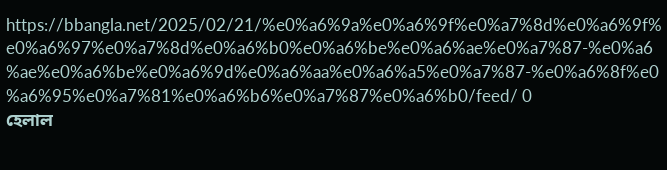https://bbangla.net/2025/02/21/%e0%a6%9a%e0%a6%9f%e0%a7%8d%e0%a6%9f%e0%a6%97%e0%a7%8d%e0%a6%b0%e0%a6%be%e0%a6%ae%e0%a7%87-%e0%a6%ae%e0%a6%be%e0%a6%9d%e0%a6%aa%e0%a6%a5%e0%a7%87-%e0%a6%8f%e0%a6%95%e0%a7%81%e0%a6%b6%e0%a7%87%e0%a6%b0/feed/ 0
হেলাল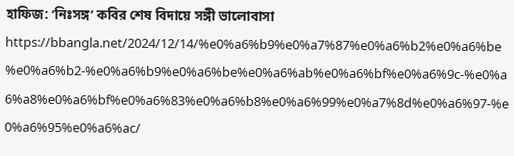হাফিজ: ‘নিঃসঙ্গ’ কবির শেষ বিদায়ে সঙ্গী ভালোবাসা https://bbangla.net/2024/12/14/%e0%a6%b9%e0%a7%87%e0%a6%b2%e0%a6%be%e0%a6%b2-%e0%a6%b9%e0%a6%be%e0%a6%ab%e0%a6%bf%e0%a6%9c-%e0%a6%a8%e0%a6%bf%e0%a6%83%e0%a6%b8%e0%a6%99%e0%a7%8d%e0%a6%97-%e0%a6%95%e0%a6%ac/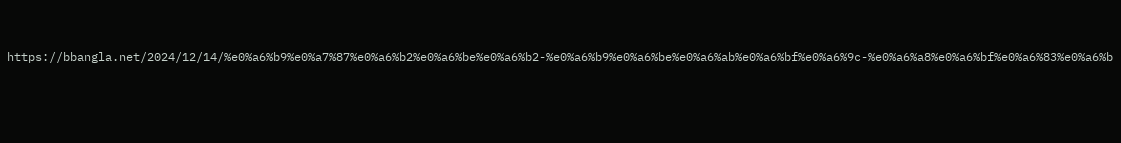https://bbangla.net/2024/12/14/%e0%a6%b9%e0%a7%87%e0%a6%b2%e0%a6%be%e0%a6%b2-%e0%a6%b9%e0%a6%be%e0%a6%ab%e0%a6%bf%e0%a6%9c-%e0%a6%a8%e0%a6%bf%e0%a6%83%e0%a6%b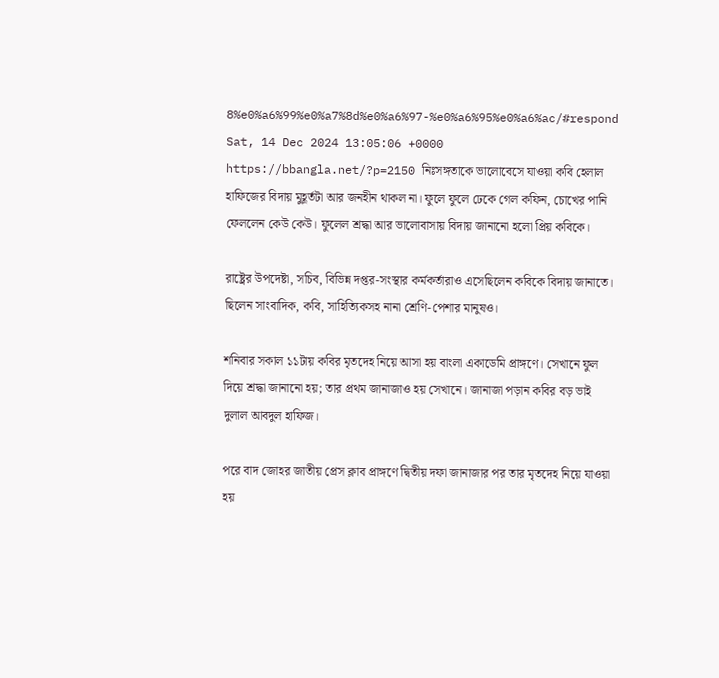8%e0%a6%99%e0%a7%8d%e0%a6%97-%e0%a6%95%e0%a6%ac/#respond Sat, 14 Dec 2024 13:05:06 +0000 https://bbangla.net/?p=2150 নিঃসঙ্গতাকে ভালোবেসে যাওয়া কবি হেলাল হাফিজের বিদায় মুহূর্তটা আর জনহীন থাকল না। ফুলে ফুলে ঢেকে গেল কফিন, চোখের পানি ফেললেন কেউ কেউ। ফুলেল শ্রদ্ধা আর ভালোবাসায় বিদায় জানানো হলো প্রিয় কবিকে।

রাষ্ট্রের উপদেষ্টা, সচিব, বিভিন্ন দপ্তর-সংস্থার কর্মকর্তারাও এসেছিলেন কবিকে বিদায় জানাতে। ছিলেন সাংবাদিক, কবি, সাহিত্যিকসহ নানা শ্রেণি-পেশার মানুষও।

শনিবার সকাল ১১টায় কবির মৃতদেহ নিয়ে আসা হয় বাংলা একাডেমি প্রাঙ্গণে। সেখানে ফুল দিয়ে শ্রদ্ধা জানানো হয়; তার প্রথম জানাজাও হয় সেখানে। জানাজা পড়ান কবির বড় ভাই দুলাল আবদুল হাফিজ।

পরে বাদ জোহর জাতীয় প্রেস ক্লাব প্রাঙ্গণে দ্বিতীয় দফা জানাজার পর তার মৃতদেহ নিয়ে যাওয়া হয়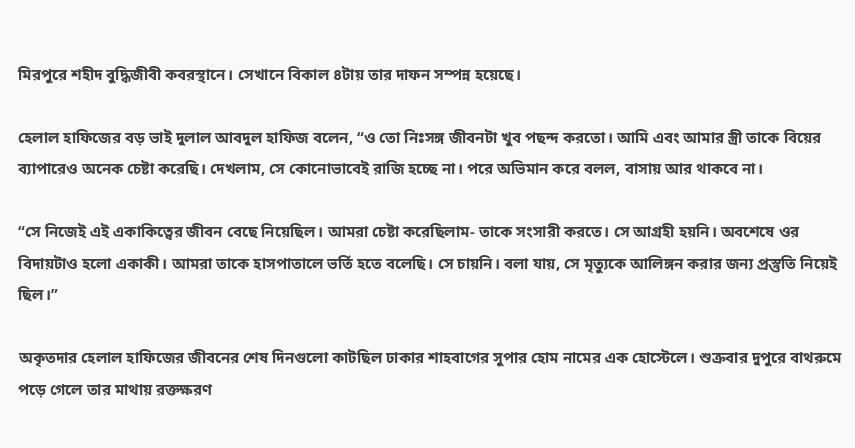মিরপুরে শহীদ বুদ্ধিজীবী কবরস্থানে। সেখানে বিকাল ৪টায় তার দাফন সম্পন্ন হয়েছে।

হেলাল হাফিজের বড় ভাই দুলাল আবদুল হাফিজ বলেন, “ও তো নিঃসঙ্গ জীবনটা খুব পছন্দ করতো। আমি এবং আমার স্ত্রী তাকে বিয়ের ব্যাপারেও অনেক চেষ্টা করেছি। দেখলাম, সে কোনোভাবেই রাজি হচ্ছে না। পরে অভিমান করে বলল, বাসায় আর থাকবে না।

“সে নিজেই এই একাকিত্বের জীবন বেছে নিয়েছিল। আমরা চেষ্টা করেছিলাম- তাকে সংসারী করতে। সে আগ্রহী হয়নি। অবশেষে ওর বিদায়টাও হলো একাকী। আমরা তাকে হাসপাতালে ভর্তি হতে বলেছি। সে চায়নি। বলা যায়, সে মৃত্যুকে আলিঙ্গন করার জন্য প্রস্তুতি নিয়েই ছিল।”

অকৃতদার হেলাল হাফিজের জীবনের শেষ দিনগুলো কাটছিল ঢাকার শাহবাগের সুপার হোম নামের এক হোস্টেলে। শুক্রবার দুপুরে বাথরুমে পড়ে গেলে তার মাথায় রক্তক্ষরণ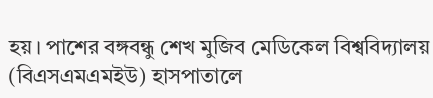হয়। পাশের বঙ্গবন্ধু শেখ মুজিব মেডিকেল বিশ্ববিদ্যালয় (বিএসএমএমইউ) হাসপাতালে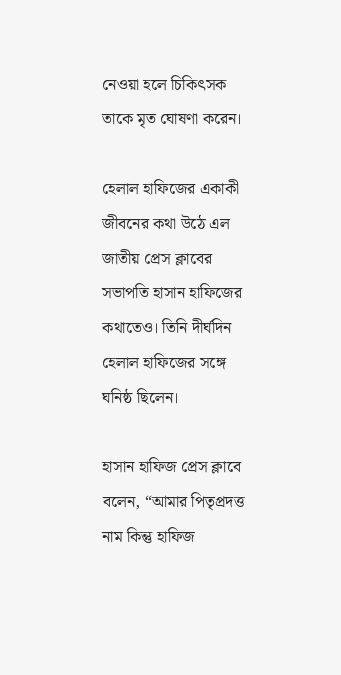নেওয়া হলে চিকিৎসক তাকে মৃত ঘোষণা করেন।

হেলাল হাফিজের একাকী জীবনের কথা উঠে এল জাতীয় প্রেস ক্লাবের সভাপতি হাসান হাফিজের কথাতেও। তিনি দীর্ঘদিন হেলাল হাফিজের সঙ্গে ঘনিষ্ঠ ছিলেন।

হাসান হাফিজ প্রেস ক্লাবে বলেন, “আমার পিতৃপ্রদত্ত নাম কিন্তু হাফিজ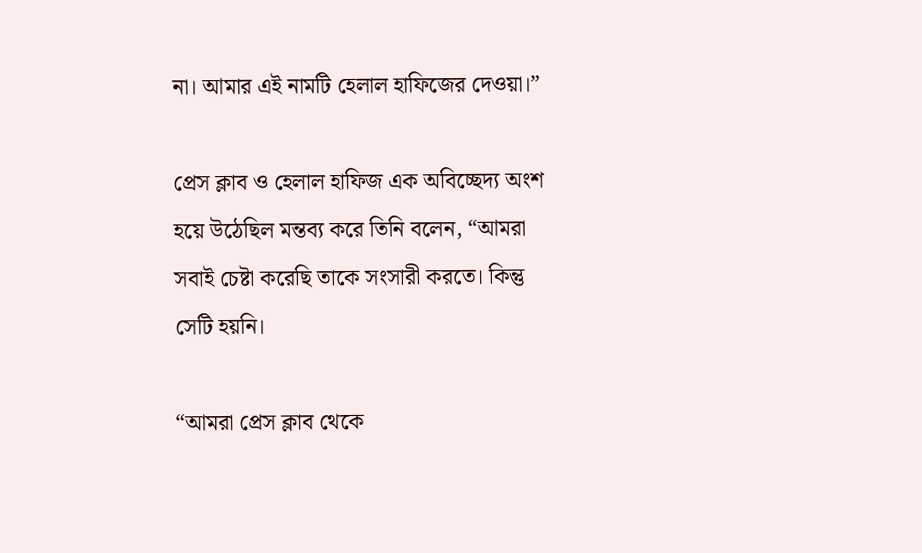না। আমার এই নামটি হেলাল হাফিজের দেওয়া।”

প্রেস ক্লাব ও হেলাল হাফিজ এক অবিচ্ছেদ্য অংশ হয়ে উঠেছিল মন্তব্য করে তিনি বলেন, “আমরা সবাই চেষ্টা করেছি তাকে সংসারী করতে। কিন্তু সেটি হয়নি।

“আমরা প্রেস ক্লাব থেকে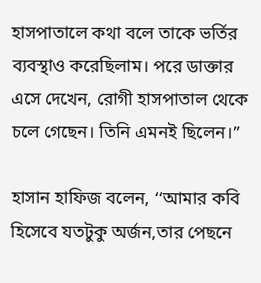হাসপাতালে কথা বলে তাকে ভর্তির ব্যবস্থাও করেছিলাম। পরে ডাক্তার এসে দেখেন, রোগী হাসপাতাল থেকে চলে গেছেন। তিনি এমনই ছিলেন।”

হাসান হাফিজ বলেন, ‘‘আমার কবি হিসেবে যতটুকু অর্জন,তার পেছনে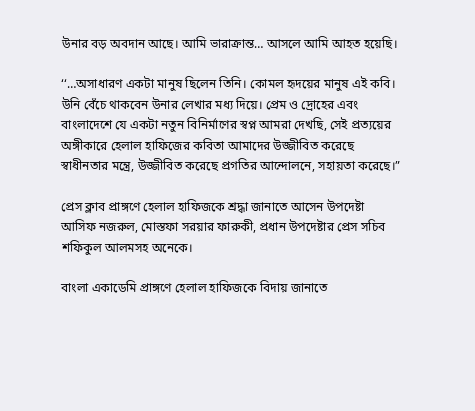উনার বড় অবদান আছে। আমি ভারাক্রান্ত… আসলে আমি আহত হয়েছি।

‘‘…অসাধারণ একটা মানুষ ছিলেন তিনি। কোমল হৃদয়ের মানুষ এই কবি। উনি বেঁচে থাকবেন উনার লেখার মধ্য দিয়ে। প্রেম ও দ্রোহের এবং বাংলাদেশে যে একটা নতুন বিনির্মাণের স্বপ্ন আমরা দেখছি, সেই প্রত্যয়ের অঙ্গীকারে হেলাল হাফিজের কবিতা আমাদের উজ্জীবিত করেছে স্বাধীনতার মন্ত্রে, উজ্জীবিত করেছে প্রগতির আন্দোলনে, সহায়তা করেছে।”

প্রেস ক্লাব প্রাঙ্গণে হেলাল হাফিজকে শ্রদ্ধা জানাতে আসেন উপদেষ্টা আসিফ নজরুল, মোস্তফা সরয়ার ফারুকী, প্রধান উপদেষ্টার প্রেস সচিব শফিকুল আলমসহ অনেকে।

বাংলা একাডেমি প্রাঙ্গণে হেলাল হাফিজকে বিদায় জানাতে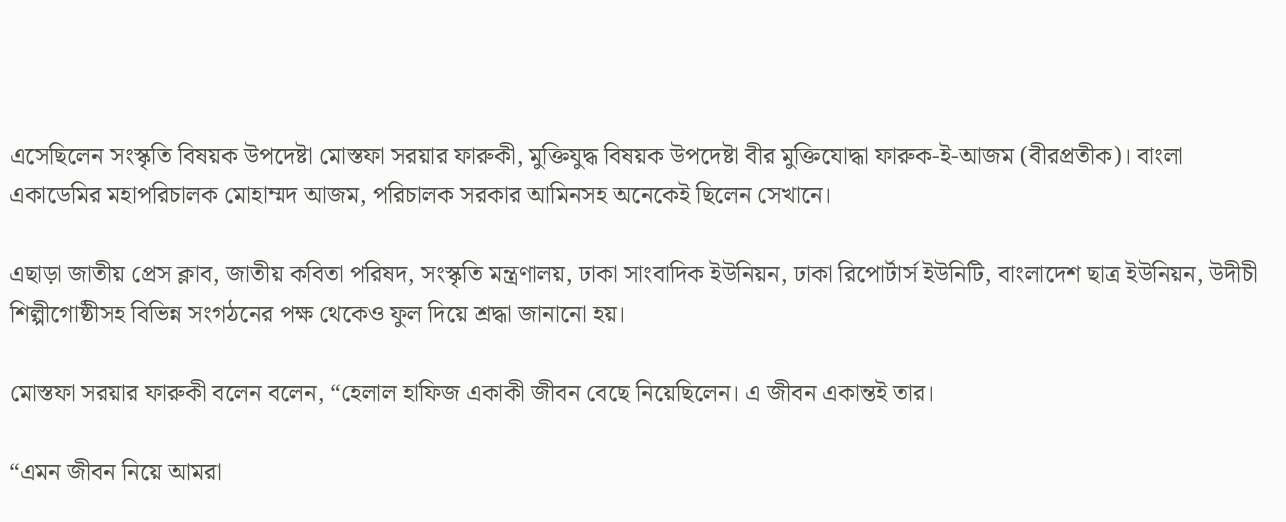এসেছিলেন সংস্কৃতি বিষয়ক উপদেষ্টা মোস্তফা সরয়ার ফারুকী, মুক্তিযুদ্ধ বিষয়ক উপদেষ্টা বীর মুক্তিযোদ্ধা ফারুক-ই-আজম (বীরপ্রতীক)। বাংলা একাডেমির মহাপরিচালক মোহাম্মদ আজম, পরিচালক সরকার আমিনসহ অনেকেই ছিলেন সেখানে।

এছাড়া জাতীয় প্রেস ক্লাব, জাতীয় কবিতা পরিষদ, সংস্কৃতি মন্ত্রণালয়, ঢাকা সাংবাদিক ইউনিয়ন, ঢাকা রিপোর্টার্স ইউনিটি, বাংলাদেশ ছাত্র ইউনিয়ন, উদীচী শিল্পীগোষ্ঠীসহ বিভিন্ন সংগঠনের পক্ষ থেকেও ফুল দিয়ে শ্রদ্ধা জানানো হয়।

মোস্তফা সরয়ার ফারুকী বলেন বলেন, “হেলাল হাফিজ একাকী জীবন বেছে নিয়েছিলেন। এ জীবন একান্তই তার।

“এমন জীবন নিয়ে আমরা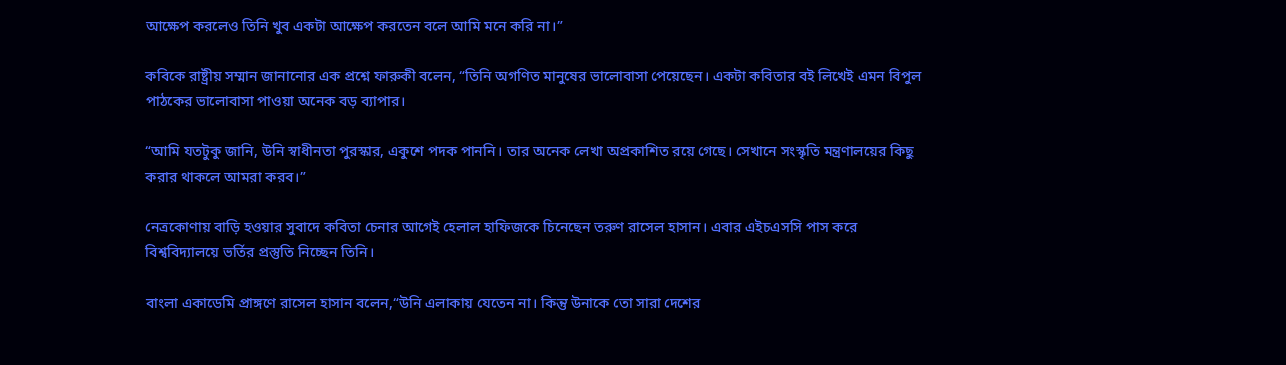আক্ষেপ করলেও তিনি খুব একটা আক্ষেপ করতেন বলে আমি মনে করি না।”

কবিকে রাষ্ট্রীয় সম্মান জানানোর এক প্রশ্নে ফারুকী বলেন, “তিনি অগণিত মানুষের ভালোবাসা পেয়েছেন। একটা কবিতার বই লিখেই এমন বিপুল পাঠকের ভালোবাসা পাওয়া অনেক বড় ব্যাপার।

“আমি যতটুকু জানি, উনি স্বাধীনতা পুরস্কার, একুশে পদক পাননি। তার অনেক লেখা অপ্রকাশিত রয়ে গেছে। সেখানে সংস্কৃতি মন্ত্রণালয়ের কিছু করার থাকলে আমরা করব।”

নেত্রকোণায় বাড়ি হওয়ার সুবাদে কবিতা চেনার আগেই হেলাল হাফিজকে চিনেছেন তরুণ রাসেল হাসান। এবার এইচএসসি পাস করে বিশ্ববিদ্যালয়ে ভর্তির প্রস্তুতি নিচ্ছেন তিনি।

বাংলা একাডেমি প্রাঙ্গণে রাসেল হাসান বলেন,“উনি এলাকায় যেতেন না। কিন্তু উনাকে তো সারা দেশের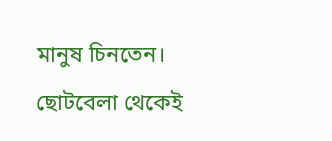মানুষ চিনতেন। ছোটবেলা থেকেই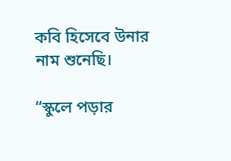কবি হিসেবে উনার নাম শুনেছি।

“স্কুলে পড়ার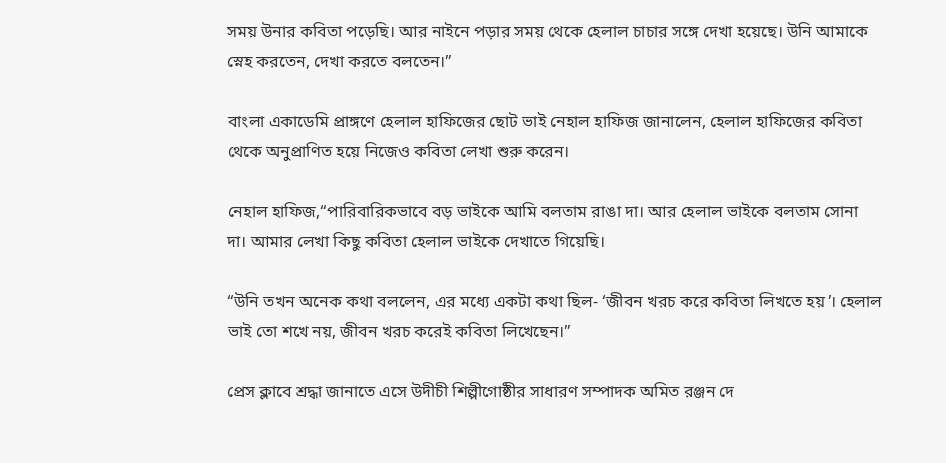সময় উনার কবিতা পড়েছি। আর নাইনে পড়ার সময় থেকে হেলাল চাচার সঙ্গে দেখা হয়েছে। উনি আমাকে স্নেহ করতেন, দেখা করতে বলতেন।”

বাংলা একাডেমি প্রাঙ্গণে হেলাল হাফিজের ছোট ভাই নেহাল হাফিজ জানালেন, হেলাল হাফিজের কবিতা থেকে অনুপ্রাণিত হয়ে নিজেও কবিতা লেখা শুরু করেন।

নেহাল হাফিজ,“পারিবারিকভাবে বড় ভাইকে আমি বলতাম রাঙা দা। আর হেলাল ভাইকে বলতাম সোনা দা। আমার লেখা কিছু কবিতা হেলাল ভাইকে দেখাতে গিয়েছি।

“উনি তখন অনেক কথা বললেন, এর মধ্যে একটা কথা ছিল- ‘জীবন খরচ করে কবিতা লিখতে হয়’। হেলাল ভাই তো শখে নয়, জীবন খরচ করেই কবিতা লিখেছেন।”

প্রেস ক্লাবে শ্রদ্ধা জানাতে এসে উদীচী শিল্পীগোষ্ঠীর সাধারণ সম্পাদক অমিত রঞ্জন দে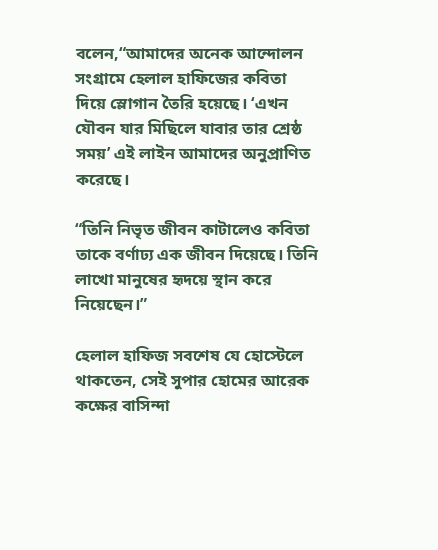বলেন,“আমাদের অনেক আন্দোলন সংগ্রামে হেলাল হাফিজের কবিতা দিয়ে স্লোগান তৈরি হয়েছে। ‘এখন যৌবন যার মিছিলে যাবার তার শ্রেষ্ঠ সময়’ এই লাইন আমাদের অনুপ্রাণিত করেছে।

“তিনি নিভৃত জীবন কাটালেও কবিতা তাকে বর্ণাঢ্য এক জীবন দিয়েছে। তিনি লাখো মানুষের হৃদয়ে স্থান করে নিয়েছেন।”

হেলাল হাফিজ সবশেষ যে হোস্টেলে থাকতেন, সেই সুপার হোমের আরেক কক্ষের বাসিন্দা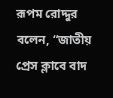রূপম রোদ্দুর বলেন, “জাতীয় প্রেস ক্লাবে বাদ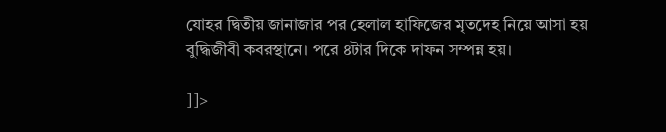যোহর দ্বিতীয় জানাজার পর হেলাল হাফিজের মৃতদেহ নিয়ে আসা হয় বুদ্ধিজীবী কবরস্থানে। পরে ৪টার দিকে দাফন সম্পন্ন হয়।

]]>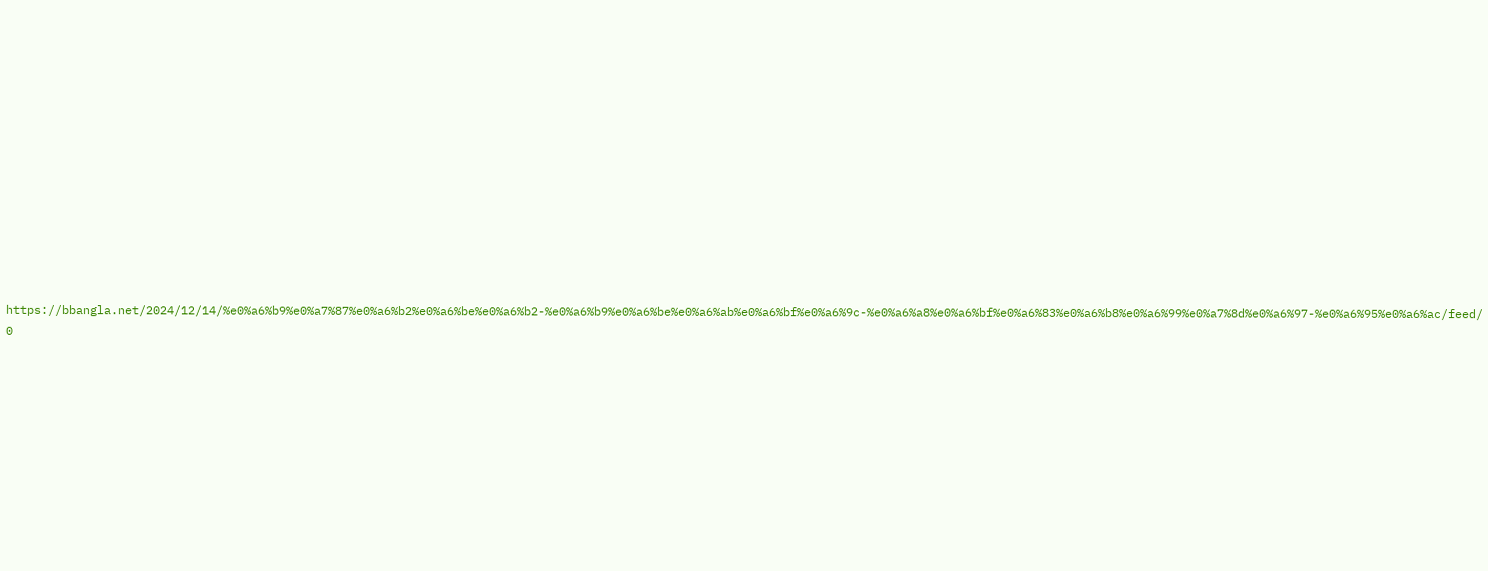https://bbangla.net/2024/12/14/%e0%a6%b9%e0%a7%87%e0%a6%b2%e0%a6%be%e0%a6%b2-%e0%a6%b9%e0%a6%be%e0%a6%ab%e0%a6%bf%e0%a6%9c-%e0%a6%a8%e0%a6%bf%e0%a6%83%e0%a6%b8%e0%a6%99%e0%a7%8d%e0%a6%97-%e0%a6%95%e0%a6%ac/feed/ 0